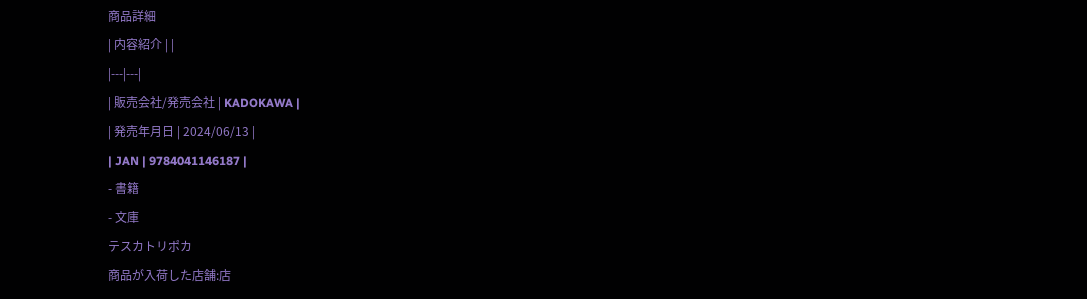商品詳細
| 内容紹介 | |
|---|---|
| 販売会社/発売会社 | KADOKAWA |
| 発売年月日 | 2024/06/13 |
| JAN | 9784041146187 |
- 書籍
- 文庫
テスカトリポカ
商品が入荷した店舗:店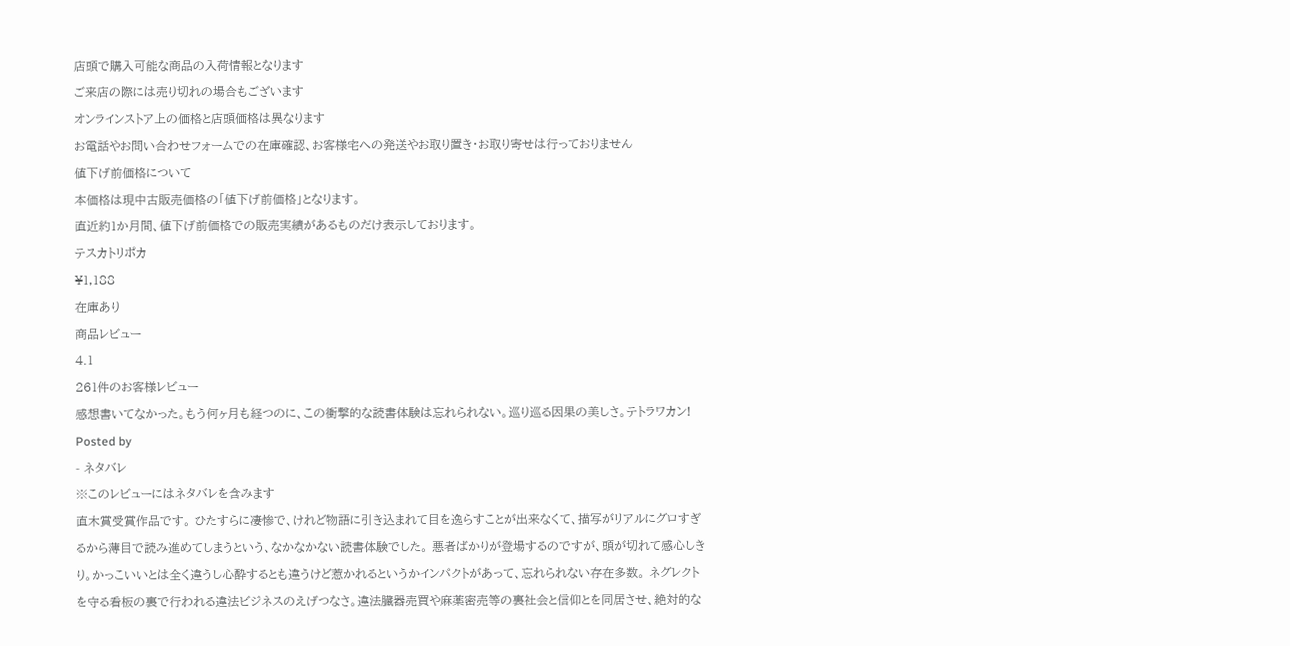店頭で購入可能な商品の入荷情報となります
ご来店の際には売り切れの場合もございます
オンラインストア上の価格と店頭価格は異なります
お電話やお問い合わせフォームでの在庫確認、お客様宅への発送やお取り置き・お取り寄せは行っておりません
値下げ前価格について
本価格は現中古販売価格の「値下げ前価格」となります。
直近約1か月間、値下げ前価格での販売実績があるものだけ表示しております。
テスカトリポカ
¥1,188
在庫あり
商品レビュー
4.1
261件のお客様レビュー
感想書いてなかった。もう何ヶ月も経つのに、この衝撃的な読書体験は忘れられない。巡り巡る因果の美しさ。テトラワカン!
Posted by
- ネタバレ
※このレビューにはネタバレを含みます
直木賞受賞作品です。 ひたすらに凄惨で、けれど物語に引き込まれて目を逸らすことが出来なくて、描写がリアルにグロすぎるから薄目で読み進めてしまうという、なかなかない読書体験でした。 悪者ばかりが登場するのですが、頭が切れて感心しきり。かっこいいとは全く違うし心酔するとも違うけど惹かれるというかインパクトがあって、忘れられない存在多数。 ネグレクトを守る看板の裏で行われる違法ビジネスのえげつなさ。違法臓器売買や麻薬密売等の裏社会と信仰とを同居させ、絶対的な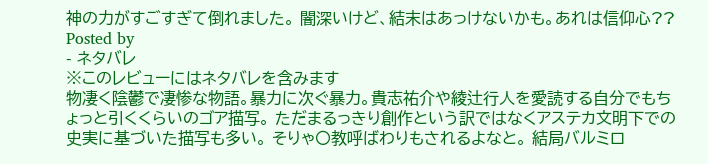神の力がすごすぎて倒れました。 闇深いけど、結末はあっけないかも。あれは信仰心??
Posted by
- ネタバレ
※このレビューにはネタバレを含みます
物凄く陰鬱で凄惨な物語。暴力に次ぐ暴力。貴志祐介や綾辻行人を愛読する自分でもちょっと引くくらいのゴア描写。 ただまるっきり創作という訳ではなくアステカ文明下での史実に基づいた描写も多い。 そりゃ〇教呼ばわりもされるよなと。 結局バルミロ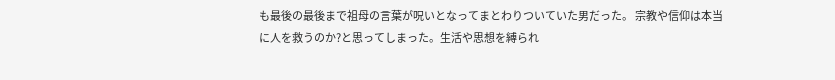も最後の最後まで祖母の言葉が呪いとなってまとわりついていた男だった。 宗教や信仰は本当に人を救うのか?と思ってしまった。生活や思想を縛られ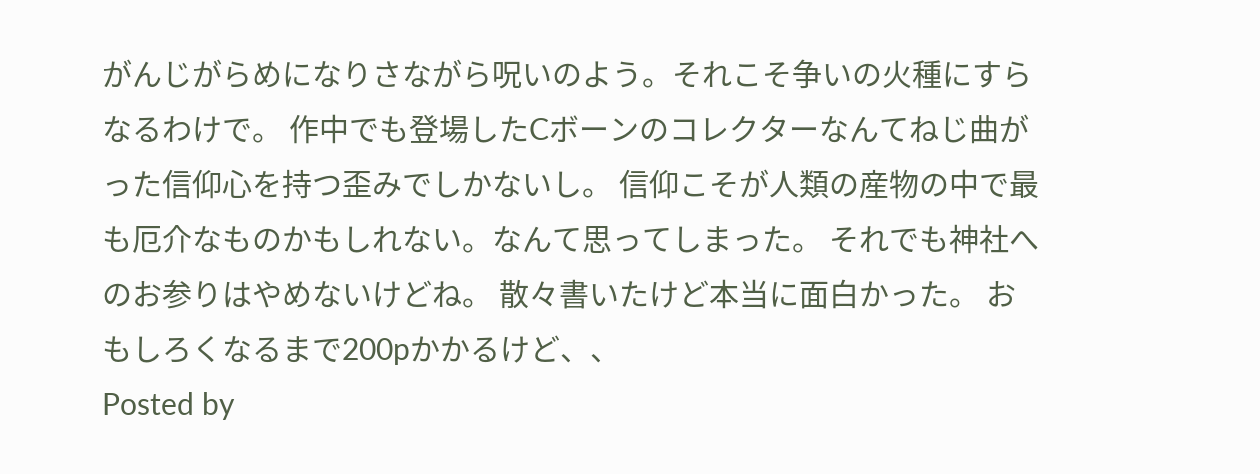がんじがらめになりさながら呪いのよう。それこそ争いの火種にすらなるわけで。 作中でも登場したCボーンのコレクターなんてねじ曲がった信仰心を持つ歪みでしかないし。 信仰こそが人類の産物の中で最も厄介なものかもしれない。なんて思ってしまった。 それでも神社へのお参りはやめないけどね。 散々書いたけど本当に面白かった。 おもしろくなるまで200pかかるけど、、
Posted by